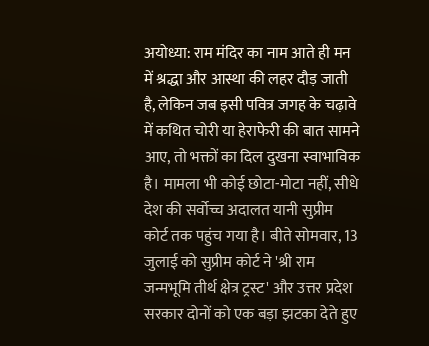अयोध्या: राम मंदिर का नाम आते ही मन में श्रद्धा और आस्था की लहर दौड़ जाती है, लेकिन जब इसी पवित्र जगह के चढ़ावे में कथित चोरी या हेराफेरी की बात सामने आए, तो भक्तों का दिल दुखना स्वाभाविक है। मामला भी कोई छोटा-मोटा नहीं, सीधे देश की सर्वोच्च अदालत यानी सुप्रीम कोर्ट तक पहुंच गया है। बीते सोमवार, 13 जुलाई को सुप्रीम कोर्ट ने 'श्री राम जन्मभूमि तीर्थ क्षेत्र ट्रस्ट' और उत्तर प्रदेश सरकार दोनों को एक बड़ा झटका देते हुए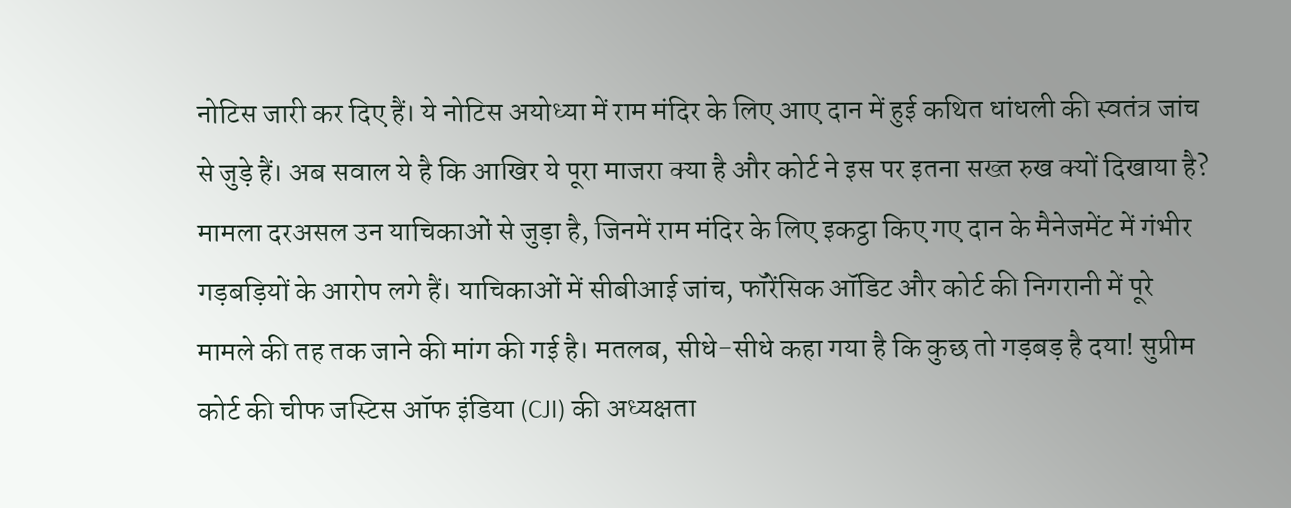नोटिस जारी कर दिए हैं। ये नोटिस अयोध्या में राम मंदिर के लिए आए दान में हुई कथित धांधली की स्वतंत्र जांच से जुड़े हैं। अब सवाल ये है कि आखिर ये पूरा माजरा क्या है और कोर्ट ने इस पर इतना सख्त रुख क्यों दिखाया है? मामला दरअसल उन याचिकाओं से जुड़ा है, जिनमें राम मंदिर के लिए इकट्ठा किए गए दान के मैनेजमेंट में गंभीर गड़बड़ियों के आरोप लगे हैं। याचिकाओं में सीबीआई जांच, फॉरेंसिक ऑडिट और कोर्ट की निगरानी में पूरे मामले की तह तक जाने की मांग की गई है। मतलब, सीधे-सीधे कहा गया है कि कुछ तो गड़बड़ है दया! सुप्रीम कोर्ट की चीफ जस्टिस ऑफ इंडिया (CJI) की अध्यक्षता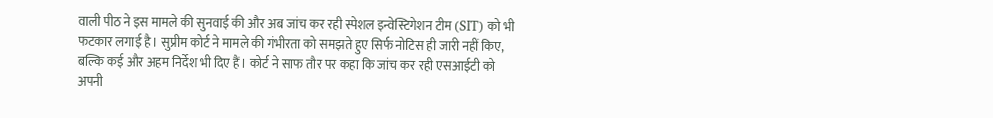वाली पीठ ने इस मामले की सुनवाई की और अब जांच कर रही स्पेशल इन्वेस्टिगेशन टीम (SIT) को भी फटकार लगाई है। सुप्रीम कोर्ट ने मामले की गंभीरता को समझते हुए सिर्फ नोटिस ही जारी नहीं किए, बल्कि कई और अहम निर्देश भी दिए हैं। कोर्ट ने साफ तौर पर कहा कि जांच कर रही एसआईटी को अपनी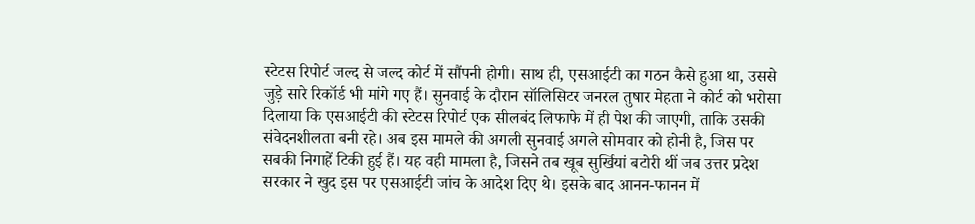स्टेटस रिपोर्ट जल्द से जल्द कोर्ट में सौंपनी होगी। साथ ही, एसआईटी का गठन कैसे हुआ था, उससे जुड़े सारे रिकॉर्ड भी मांगे गए हैं। सुनवाई के दौरान सॉलिसिटर जनरल तुषार मेहता ने कोर्ट को भरोसा दिलाया कि एसआईटी की स्टेटस रिपोर्ट एक सीलबंद लिफाफे में ही पेश की जाएगी, ताकि उसकी संवेदनशीलता बनी रहे। अब इस मामले की अगली सुनवाई अगले सोमवार को होनी है, जिस पर सबकी निगाहें टिकी हुई हैं। यह वही मामला है, जिसने तब खूब सुर्खियां बटोरी थीं जब उत्तर प्रदेश सरकार ने खुद इस पर एसआईटी जांच के आदेश दिए थे। इसके बाद आनन-फानन में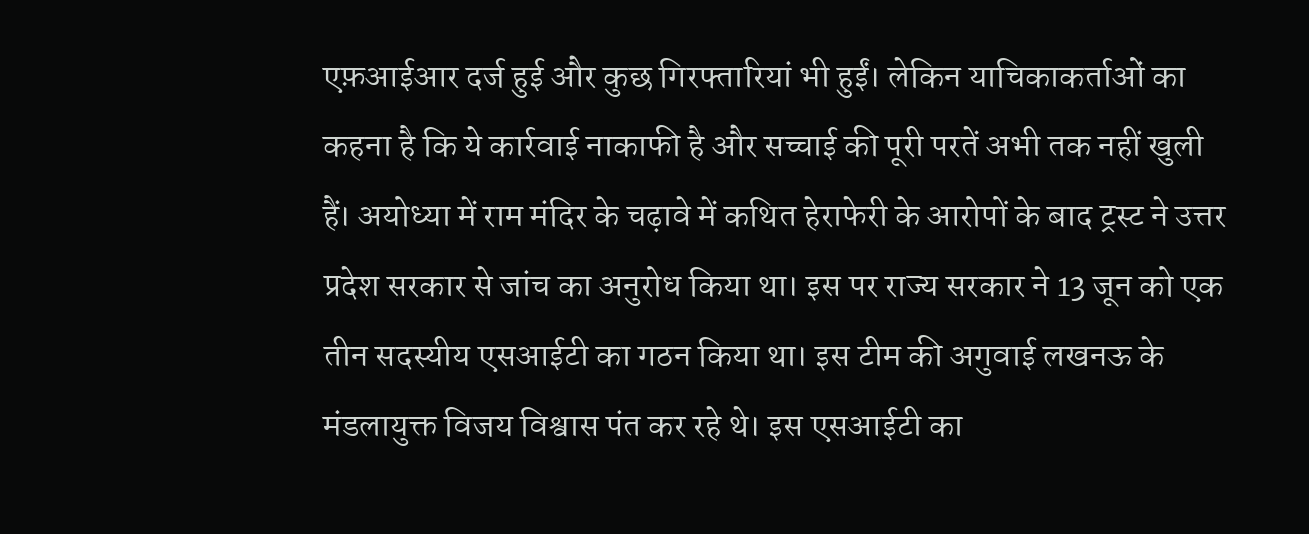एफ़आईआर दर्ज हुई और कुछ गिरफ्तारियां भी हुईं। लेकिन याचिकाकर्ताओं का कहना है कि ये कार्रवाई नाकाफी है और सच्चाई की पूरी परतें अभी तक नहीं खुली हैं। अयोध्या में राम मंदिर के चढ़ावे में कथित हेराफेरी के आरोपों के बाद ट्रस्ट ने उत्तर प्रदेश सरकार से जांच का अनुरोध किया था। इस पर राज्य सरकार ने 13 जून को एक तीन सदस्यीय एसआईटी का गठन किया था। इस टीम की अगुवाई लखनऊ के मंडलायुक्त विजय विश्वास पंत कर रहे थे। इस एसआईटी का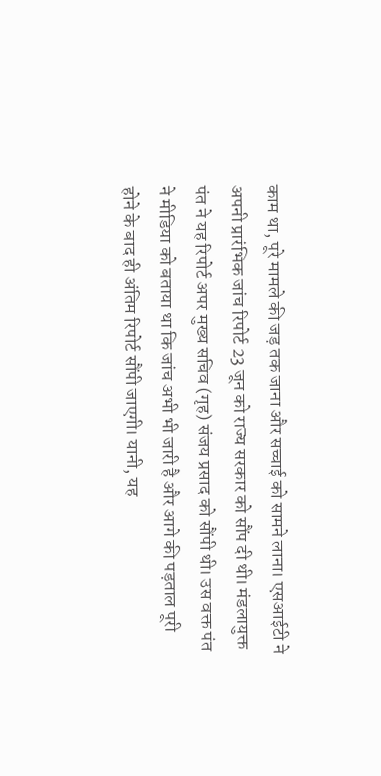काम था, पूरे मामले की जड़ तक जाना और सच्चाई को सामने लाना। एसआईटी ने अपनी प्रारंभिक जांच रिपोर्ट 23 जून को राज्य सरकार को सौंप दी थी। मंडलायुक्त पंत ने यह रिपोर्ट अपर मुख्य सचिव (गृह) संजय प्रसाद को सौंपी थी। उस वक्त पंत ने मीडिया को बताया था कि जांच अभी भी जारी है और आगे की पड़ताल पूरी होने के बाद ही अंतिम रिपोर्ट सौंपी जाएगी। यानी, यह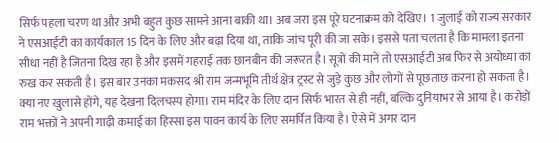सिर्फ पहला चरण था और अभी बहुत कुछ सामने आना बाकी था। अब जरा इस पूरे घटनाक्रम को देखिए। 1 जुलाई को राज्य सरकार ने एसआईटी का कार्यकाल 15 दिन के लिए और बढ़ा दिया था, ताकि जांच पूरी की जा सके। इससे पता चलता है कि मामला इतना सीधा नहीं है जितना दिख रहा है और इसमें गहराई तक छानबीन की जरूरत है। सूत्रों की मानें तो एसआईटी अब फिर से अयोध्या का रुख कर सकती है। इस बार उनका मकसद श्री राम जन्मभूमि तीर्थ क्षेत्र ट्रस्ट से जुड़े कुछ और लोगों से पूछताछ करना हो सकता है। क्या नए खुलासे होंगे, यह देखना दिलचस्प होगा। राम मंदिर के लिए दान सिर्फ भारत से ही नहीं, बल्कि दुनियाभर से आया है। करोड़ों राम भक्तों ने अपनी गाढ़ी कमाई का हिस्सा इस पावन कार्य के लिए समर्पित किया है। ऐसे में अगर दान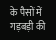के पैसों में गड़बड़ी की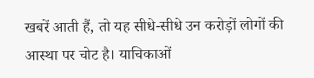खबरें आती हैं, तो यह सीधे-सीधे उन करोड़ों लोगों की आस्था पर चोट है। याचिकाओं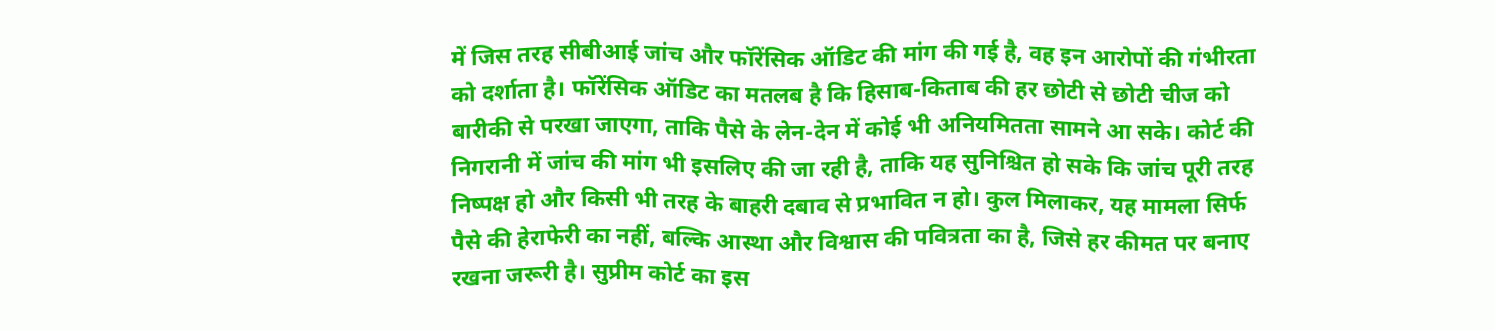में जिस तरह सीबीआई जांच और फॉरेंसिक ऑडिट की मांग की गई है, वह इन आरोपों की गंभीरता को दर्शाता है। फॉरेंसिक ऑडिट का मतलब है कि हिसाब-किताब की हर छोटी से छोटी चीज को बारीकी से परखा जाएगा, ताकि पैसे के लेन-देन में कोई भी अनियमितता सामने आ सके। कोर्ट की निगरानी में जांच की मांग भी इसलिए की जा रही है, ताकि यह सुनिश्चित हो सके कि जांच पूरी तरह निष्पक्ष हो और किसी भी तरह के बाहरी दबाव से प्रभावित न हो। कुल मिलाकर, यह मामला सिर्फ पैसे की हेराफेरी का नहीं, बल्कि आस्था और विश्वास की पवित्रता का है, जिसे हर कीमत पर बनाए रखना जरूरी है। सुप्रीम कोर्ट का इस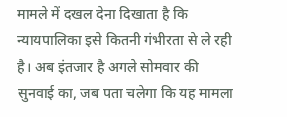मामले में दखल देना दिखाता है कि न्यायपालिका इसे कितनी गंभीरता से ले रही है। अब इंतजार है अगले सोमवार की सुनवाई का, जब पता चलेगा कि यह मामला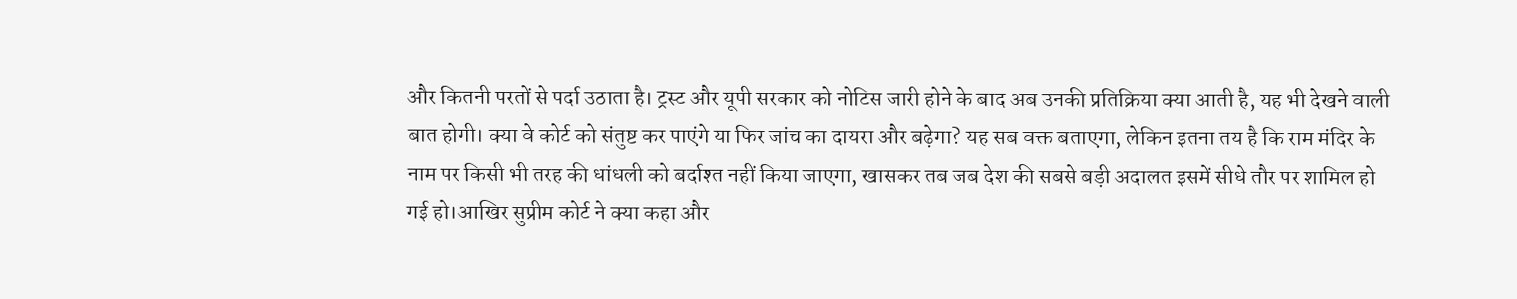और कितनी परतों से पर्दा उठाता है। ट्रस्ट और यूपी सरकार को नोटिस जारी होने के बाद अब उनकी प्रतिक्रिया क्या आती है, यह भी देखने वाली बात होगी। क्या वे कोर्ट को संतुष्ट कर पाएंगे या फिर जांच का दायरा और बढ़ेगा? यह सब वक्त बताएगा, लेकिन इतना तय है कि राम मंदिर के नाम पर किसी भी तरह की धांधली को बर्दाश्त नहीं किया जाएगा, खासकर तब जब देश की सबसे बड़ी अदालत इसमें सीधे तौर पर शामिल हो गई हो।आखिर सुप्रीम कोर्ट ने क्या कहा और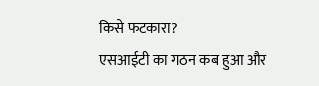किसे फटकारा?
एसआईटी का गठन कब हुआ और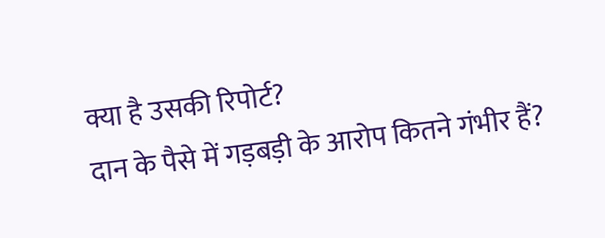क्या है उसकी रिपोर्ट?
दान के पैसे में गड़बड़ी के आरोप कितने गंभीर हैं?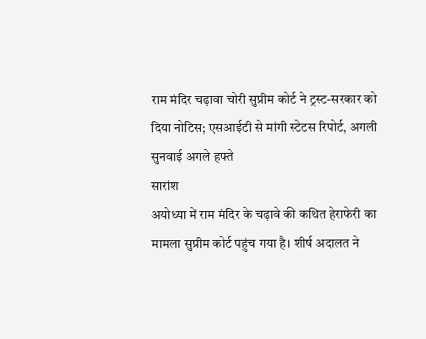राम मंदिर चढ़ावा चोरी सुप्रीम कोर्ट ने ट्रस्ट-सरकार को दिया नोटिस; एसआईटी से मांगी स्टेटस रिपोर्ट, अगली सुनवाई अगले हफ्ते
सारांश
अयोध्या में राम मंदिर के चढ़ावे की कथित हेराफेरी का मामला सुप्रीम कोर्ट पहुंच गया है। शीर्ष अदालत ने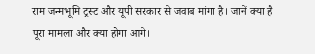राम जन्मभूमि ट्रस्ट और यूपी सरकार से जवाब मांगा है। जानें क्या है पूरा मामला और क्या होगा आगे।